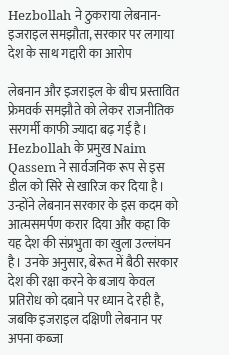Hezbollah ने ठुकराया लेबनान-इजराइल समझौता, सरकार पर लगाया देश के साथ गद्दारी का आरोप

लेबनान और इजराइल के बीच प्रस्तावित फ्रेमवर्क समझौते को लेकर राजनीतिक सरगर्मी काफी ज्यादा बढ़ गई है। Hezbollah के प्रमुख Naim Qassem ने सार्वजनिक रूप से इस डील को सिरे से खारिज कर दिया है। उन्होंने लेबनान सरकार के इस कदम को आत्मसमर्पण करार दिया और कहा कि यह देश की संप्रभुता का खुला उल्लंघन है। उनके अनुसार, बेरूत में बैठी सरकार देश की रक्षा करने के बजाय केवल प्रतिरोध को दबाने पर ध्यान दे रही है, जबकि इजराइल दक्षिणी लेबनान पर अपना कब्जा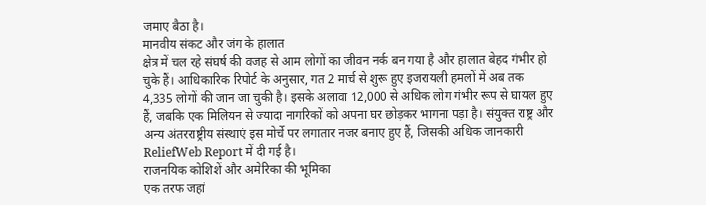जमाए बैठा है।
मानवीय संकट और जंग के हालात
क्षेत्र में चल रहे संघर्ष की वजह से आम लोगों का जीवन नर्क बन गया है और हालात बेहद गंभीर हो चुके हैं। आधिकारिक रिपोर्ट के अनुसार, गत 2 मार्च से शुरू हुए इजरायली हमलों में अब तक 4,335 लोगों की जान जा चुकी है। इसके अलावा 12,000 से अधिक लोग गंभीर रूप से घायल हुए हैं, जबकि एक मिलियन से ज्यादा नागरिकों को अपना घर छोड़कर भागना पड़ा है। संयुक्त राष्ट्र और अन्य अंतरराष्ट्रीय संस्थाएं इस मोर्चे पर लगातार नजर बनाए हुए हैं, जिसकी अधिक जानकारी ReliefWeb Report में दी गई है।
राजनयिक कोशिशें और अमेरिका की भूमिका
एक तरफ जहां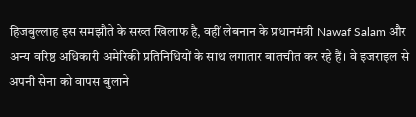हिजबुल्लाह इस समझौते के सख्त खिलाफ है, वहीं लेबनान के प्रधानमंत्री Nawaf Salam और अन्य वरिष्ठ अधिकारी अमेरिकी प्रतिनिधियों के साथ लगातार बातचीत कर रहे हैं। वे इजराइल से अपनी सेना को वापस बुलाने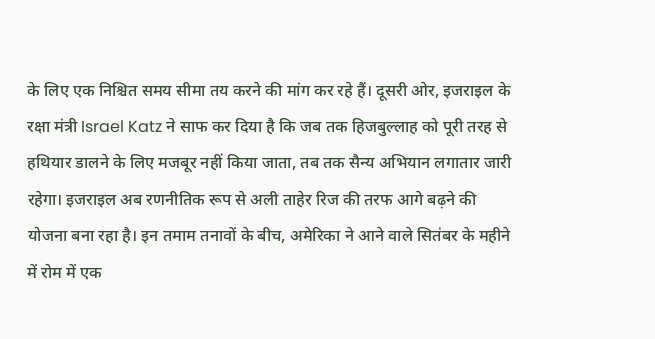के लिए एक निश्चित समय सीमा तय करने की मांग कर रहे हैं। दूसरी ओर, इजराइल के रक्षा मंत्री Israel Katz ने साफ कर दिया है कि जब तक हिजबुल्लाह को पूरी तरह से हथियार डालने के लिए मजबूर नहीं किया जाता, तब तक सैन्य अभियान लगातार जारी रहेगा। इजराइल अब रणनीतिक रूप से अली ताहेर रिज की तरफ आगे बढ़ने की योजना बना रहा है। इन तमाम तनावों के बीच, अमेरिका ने आने वाले सितंबर के महीने में रोम में एक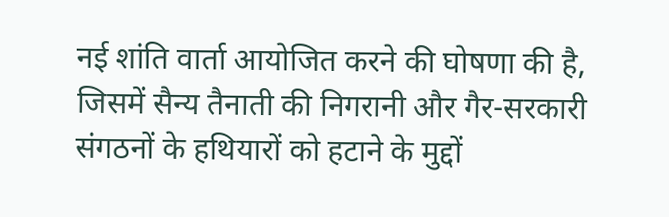नई शांति वार्ता आयोजित करने की घोषणा की है, जिसमें सैन्य तैनाती की निगरानी और गैर-सरकारी संगठनों के हथियारों को हटाने के मुद्दों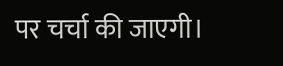पर चर्चा की जाएगी।